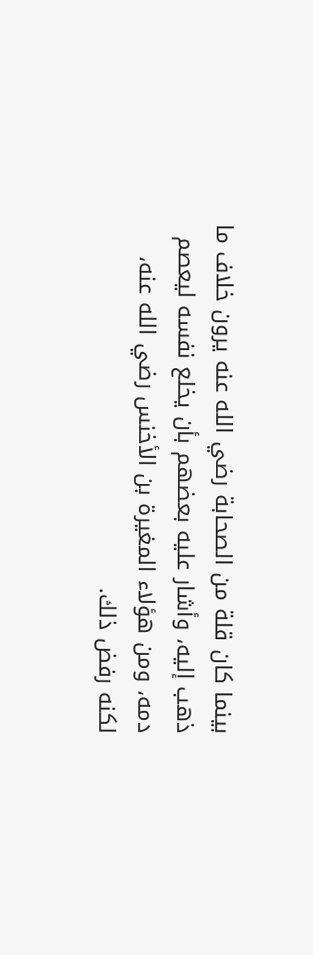بينما كان قلة من الصحابة رضي الله عنه يرون خلاف ما ذهب إليه، وأشار عليه بعضهم بأن يخلع نفسه ليعصم دمه، ومن هؤلاء المغيرة بن الأخنس رضي الله عنه، لكنه رفض ذلك.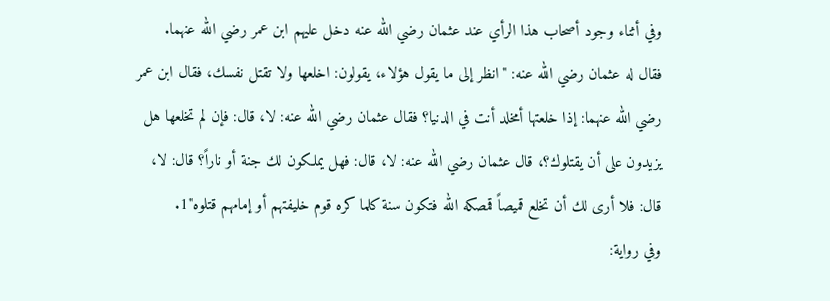وفي أثناء وجود أصحاب هذا الرأي عند عثمان رضي الله عنه دخل عليهم ابن عمر رضي الله عنهما.
فقال له عثمان رضي الله عنه: "انظر إلى ما يقول هؤلاء، يقولون: اخلعها ولا تقتل نفسك، فقال ابن عمر رضي الله عنهما: إذا خلعتها أمخلد أنت في الدنيا؟ فقال عثمان رضي الله عنه: لا، قال: فإن لم تخلعها هل يزيدون على أن يقتلوك؟، قال عثمان رضي الله عنه: لا، قال: فهل يملكون لك جنة أو ناراً؟ قال: لا، قال: فلا أرى لك أن تخلع قميصاً قمصكه الله فتكون سنة كلما كره قوم خليفتهم أو إمامهم قتلوه"1.
وفي رواية: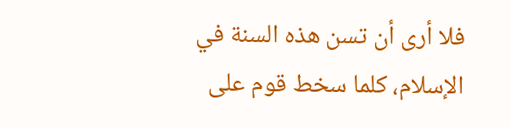فلا أرى أن تسن هذه السنة في الإسلام، كلما سخط قوم على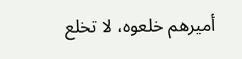أميرهم خلعوه، لا تخلع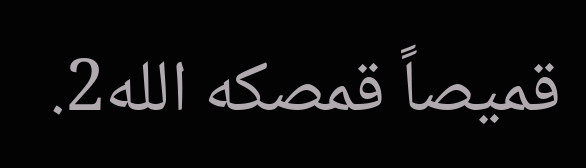قميصاً قمصكه الله2.